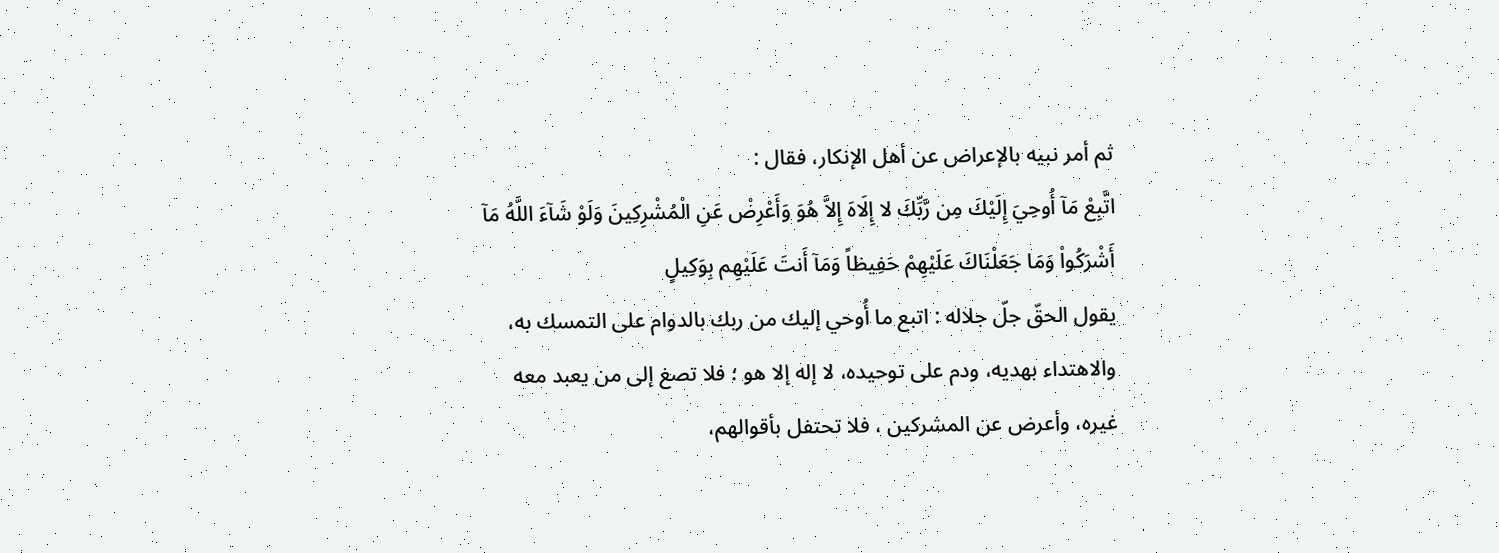ثم أمر نبيه بالإعراض عن أهل الإنكار، فقال :
اتَّبِعْ مَآ أُوحِيَ إِلَيْكَ مِن رَّبِّكَ لا إِلَاهَ إِلاَّ هُوَ وَأَعْرِضْ عَنِ الْمُشْرِكِينَ وَلَوْ شَآءَ اللَّهُ مَآ أَشْرَكُواْ وَمَا جَعَلْنَاكَ عَلَيْهِمْ حَفِيظاً وَمَآ أَنتَ عَلَيْهِم بِوَكِيلٍ
يقول الحقّ جلّ جلاله : اتبع ما أُوحي إليك من ربك بالدوام على التمسك به، والاهتداء بهديه، ودم على توحيده، لا إله إلا هو ؛ فلا تصغ إلى من يعبد معه غيره، وأعرض عن المشركين ، فلا تحتفل بأقوالهم،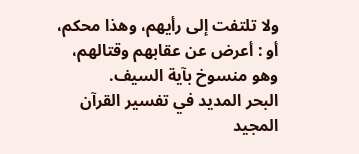ولا تلتفت إلى رأيهم، وهذا محكم، أو : أعرض عن عقابهم وقتالهم، وهو منسوخ بآية السيف.
البحر المديد في تفسير القرآن المجيد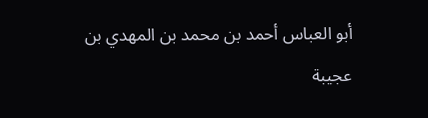أبو العباس أحمد بن محمد بن المهدي بن عجيبة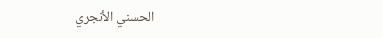الحسني الأنجري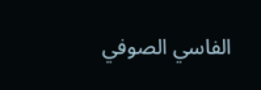الفاسي الصوفي